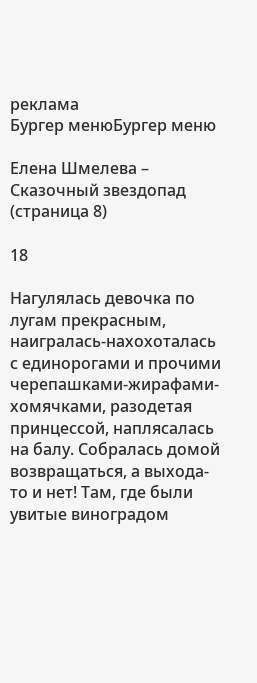реклама
Бургер менюБургер меню

Елена Шмелева – Сказочный звездопад (страница 8)

18

Нагулялась девочка по лугам прекрасным, наигралась-нахохоталась с единорогами и прочими черепашками-жирафами-хомячками, разодетая принцессой, наплясалась на балу. Собралась домой возвращаться, а выхода-то и нет! Там, где были увитые виноградом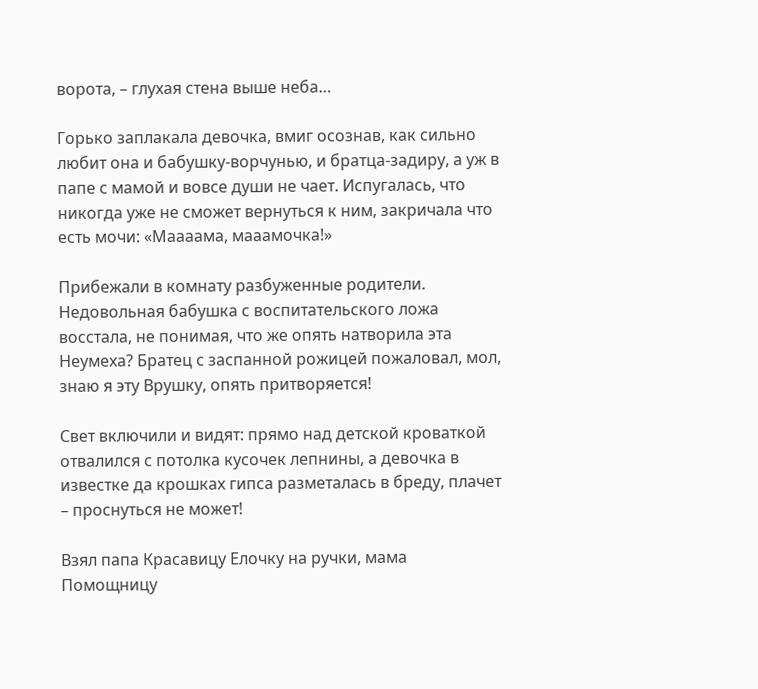ворота, – глухая стена выше неба…

Горько заплакала девочка, вмиг осознав, как сильно любит она и бабушку-ворчунью, и братца-задиру, а уж в папе с мамой и вовсе души не чает. Испугалась, что никогда уже не сможет вернуться к ним, закричала что есть мочи: «Маааама, мааамочка!»

Прибежали в комнату разбуженные родители. Недовольная бабушка с воспитательского ложа восстала, не понимая, что же опять натворила эта Неумеха? Братец с заспанной рожицей пожаловал, мол, знаю я эту Врушку, опять притворяется!

Свет включили и видят: прямо над детской кроваткой отвалился с потолка кусочек лепнины, а девочка в известке да крошках гипса разметалась в бреду, плачет – проснуться не может!

Взял папа Красавицу Елочку на ручки, мама Помощницу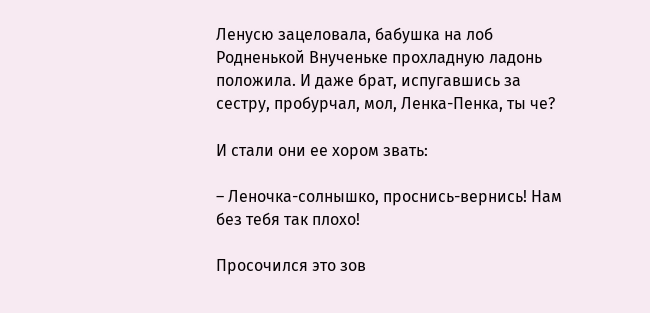Ленусю зацеловала, бабушка на лоб Родненькой Внученьке прохладную ладонь положила. И даже брат, испугавшись за сестру, пробурчал, мол, Ленка-Пенка, ты че?

И стали они ее хором звать:

– Леночка-солнышко, проснись-вернись! Нам без тебя так плохо!

Просочился это зов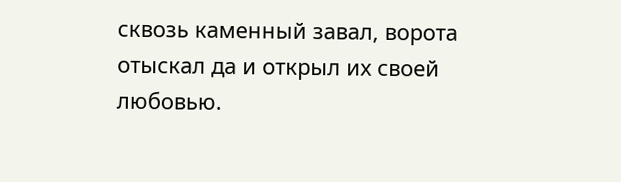сквозь каменный завал, ворота отыскал да и открыл их своей любовью.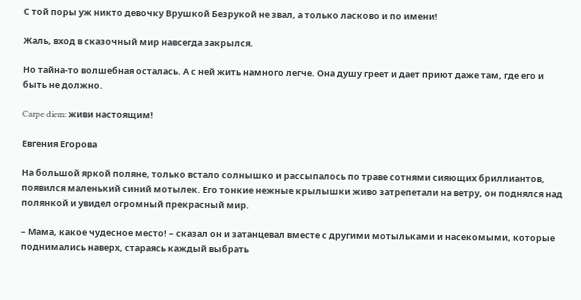С той поры уж никто девочку Врушкой Безрукой не звал, а только ласково и по имени!

Жаль, вход в сказочный мир навсегда закрылся.

Но тайна-то волшебная осталась. А с ней жить намного легче. Она душу греет и дает приют даже там, где его и быть не должно.

Carpe diem: живи настоящим!

Евгения Егорова

На большой яркой поляне, только встало солнышко и рассыпалось по траве сотнями сияющих бриллиантов, появился маленький синий мотылек. Его тонкие нежные крылышки живо затрепетали на ветру, он поднялся над полянкой и увидел огромный прекрасный мир.

– Мама, какое чудесное место! – сказал он и затанцевал вместе с другими мотыльками и насекомыми, которые поднимались наверх, стараясь каждый выбрать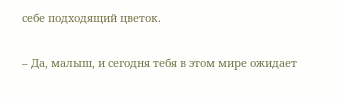себе подходящий цветок.

– Да, малыш, и сегодня тебя в этом мире ожидает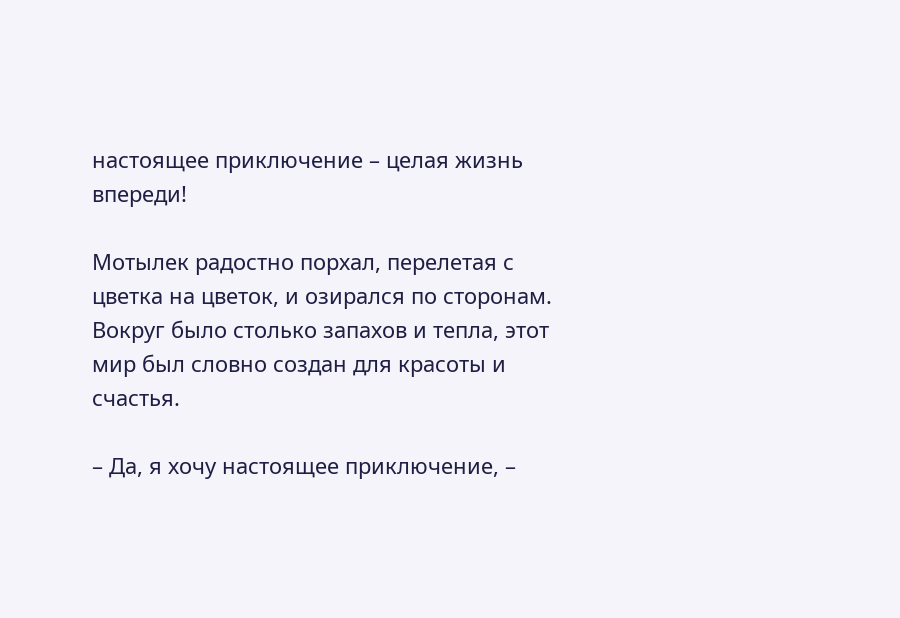настоящее приключение – целая жизнь впереди!

Мотылек радостно порхал, перелетая с цветка на цветок, и озирался по сторонам. Вокруг было столько запахов и тепла, этот мир был словно создан для красоты и счастья.

– Да, я хочу настоящее приключение, –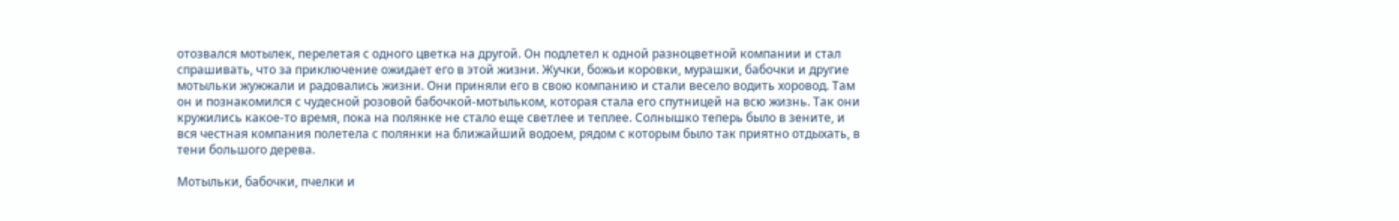отозвался мотылек, перелетая с одного цветка на другой. Он подлетел к одной разноцветной компании и стал спрашивать, что за приключение ожидает его в этой жизни. Жучки, божьи коровки, мурашки, бабочки и другие мотыльки жужжали и радовались жизни. Они приняли его в свою компанию и стали весело водить хоровод. Там он и познакомился с чудесной розовой бабочкой-мотыльком, которая стала его спутницей на всю жизнь. Так они кружились какое-то время, пока на полянке не стало еще светлее и теплее. Солнышко теперь было в зените, и вся честная компания полетела с полянки на ближайший водоем, рядом с которым было так приятно отдыхать, в тени большого дерева.

Мотыльки, бабочки, пчелки и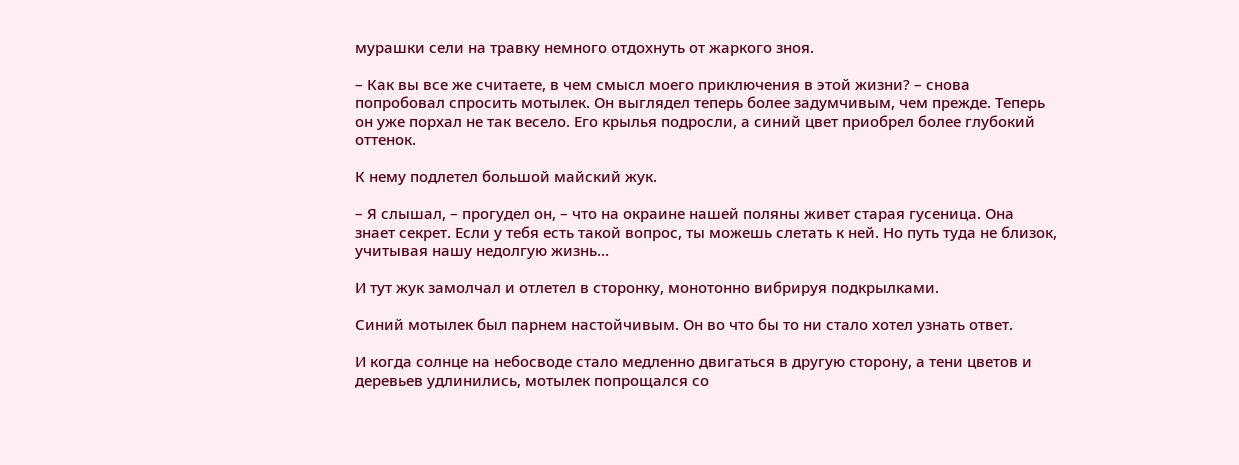мурашки сели на травку немного отдохнуть от жаркого зноя.

– Как вы все же считаете, в чем смысл моего приключения в этой жизни? – снова попробовал спросить мотылек. Он выглядел теперь более задумчивым, чем прежде. Теперь он уже порхал не так весело. Его крылья подросли, а синий цвет приобрел более глубокий оттенок.

К нему подлетел большой майский жук.

– Я слышал, – прогудел он, – что на окраине нашей поляны живет старая гусеница. Она знает секрет. Если у тебя есть такой вопрос, ты можешь слетать к ней. Но путь туда не близок, учитывая нашу недолгую жизнь…

И тут жук замолчал и отлетел в сторонку, монотонно вибрируя подкрылками.

Синий мотылек был парнем настойчивым. Он во что бы то ни стало хотел узнать ответ.

И когда солнце на небосводе стало медленно двигаться в другую сторону, а тени цветов и деревьев удлинились, мотылек попрощался со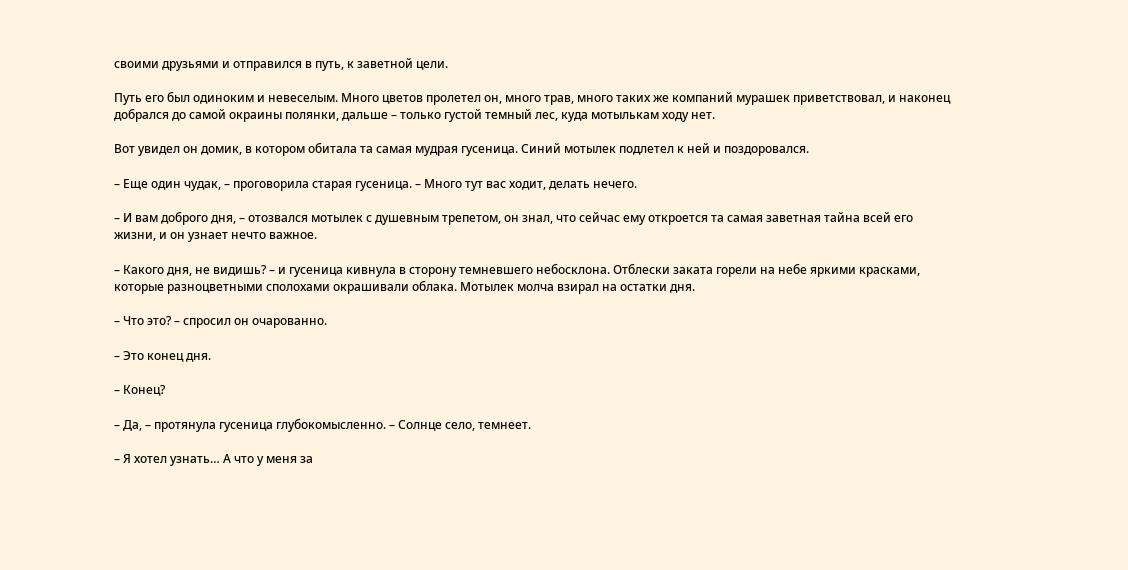своими друзьями и отправился в путь, к заветной цели.

Путь его был одиноким и невеселым. Много цветов пролетел он, много трав, много таких же компаний мурашек приветствовал, и наконец добрался до самой окраины полянки, дальше – только густой темный лес, куда мотылькам ходу нет.

Вот увидел он домик, в котором обитала та самая мудрая гусеница. Синий мотылек подлетел к ней и поздоровался.

– Еще один чудак, – проговорила старая гусеница. – Много тут вас ходит, делать нечего.

– И вам доброго дня, – отозвался мотылек с душевным трепетом, он знал, что сейчас ему откроется та самая заветная тайна всей его жизни, и он узнает нечто важное.

– Какого дня, не видишь? – и гусеница кивнула в сторону темневшего небосклона. Отблески заката горели на небе яркими красками, которые разноцветными сполохами окрашивали облака. Мотылек молча взирал на остатки дня.

– Что это? – спросил он очарованно.

– Это конец дня.

– Конец?

– Да, – протянула гусеница глубокомысленно. – Солнце село, темнеет.

– Я хотел узнать… А что у меня за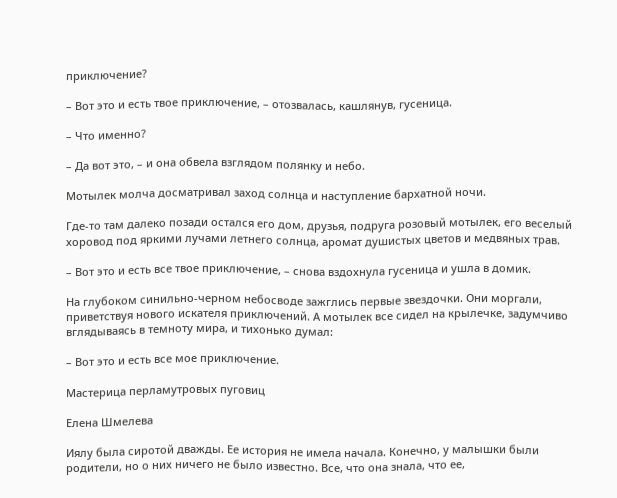приключение?

– Вот это и есть твое приключение, – отозвалась, кашлянув, гусеница.

– Что именно?

– Да вот это, – и она обвела взглядом полянку и небо.

Мотылек молча досматривал заход солнца и наступление бархатной ночи.

Где-то там далеко позади остался его дом, друзья, подруга розовый мотылек, его веселый хоровод под яркими лучами летнего солнца, аромат душистых цветов и медвяных трав.

– Вот это и есть все твое приключение, – снова вздохнула гусеница и ушла в домик.

На глубоком синильно-черном небосводе зажглись первые звездочки. Они моргали, приветствуя нового искателя приключений. А мотылек все сидел на крылечке, задумчиво вглядываясь в темноту мира, и тихонько думал:

– Вот это и есть все мое приключение.

Мастерица перламутровых пуговиц

Елена Шмелева

Иялу была сиротой дважды. Ее история не имела начала. Конечно, у малышки были родители, но о них ничего не было известно. Все, что она знала, что ее,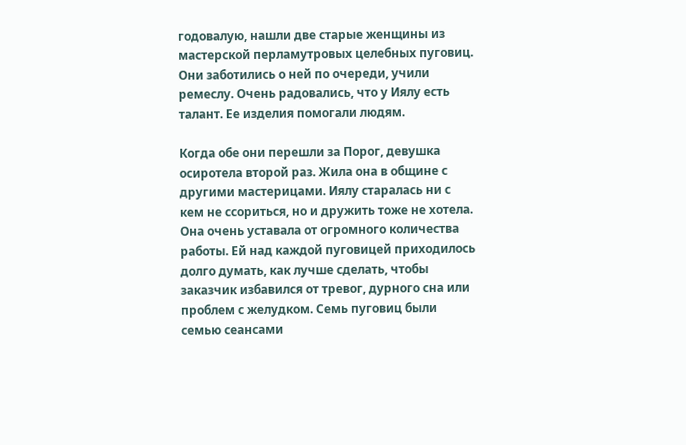годовалую, нашли две старые женщины из мастерской перламутровых целебных пуговиц. Они заботились о ней по очереди, учили ремеслу. Очень радовались, что у Иялу есть талант. Ее изделия помогали людям.

Когда обе они перешли за Порог, девушка осиротела второй раз. Жила она в общине с другими мастерицами. Иялу старалась ни с кем не ссориться, но и дружить тоже не хотела. Она очень уставала от огромного количества работы. Ей над каждой пуговицей приходилось долго думать, как лучше сделать, чтобы заказчик избавился от тревог, дурного сна или проблем с желудком. Семь пуговиц были семью сеансами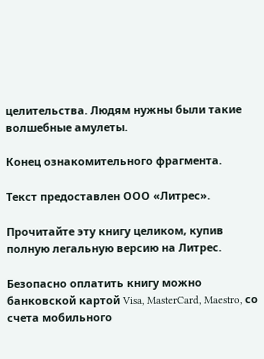целительства. Людям нужны были такие волшебные амулеты.

Конец ознакомительного фрагмента.

Текст предоставлен ООО «Литрес».

Прочитайте эту книгу целиком, купив полную легальную версию на Литрес.

Безопасно оплатить книгу можно банковской картой Visa, MasterCard, Maestro, со счета мобильного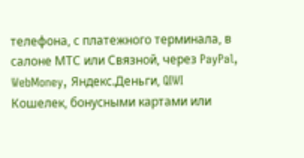телефона, с платежного терминала, в салоне МТС или Связной, через PayPal, WebMoney, Яндекс.Деньги, QIWI Кошелек, бонусными картами или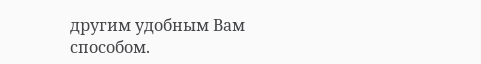другим удобным Вам способом.